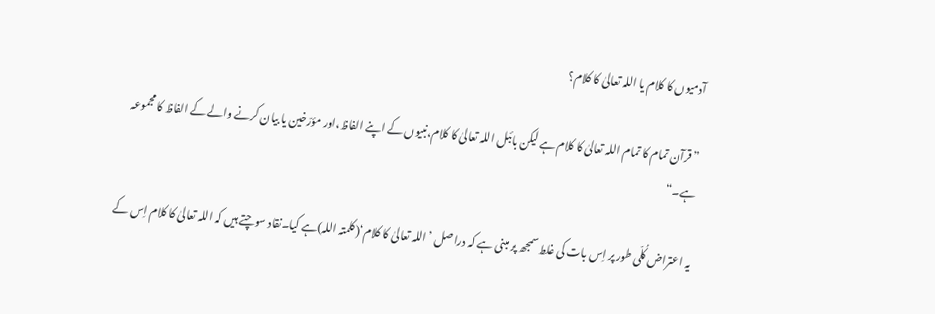آدمیوں کا کلام یا اللہ تعالیٰ کا کلام؟

”قرآن تمام کا تمام اللہ تعالیٰ کا کلام ہے لیکن بائبل اللہ تعالیٰ کا کلام،نبیوں کے اپنے الفاظ،اور مؤرّخین یا بیان کرنے والے کے الفاظ کا مجموعہ ہے۔“

یہ اعتراض کُلّی طور پر اِس بات کی غلط سمجھ پر مبنی ہے کہ دراصل ’اللہ تعالیٰ کا کلام‘(کلمتہ اللہ)ہے کیا۔نقاد سوچتے ہیں کہ اللہ تعالیٰ کا کلام اِس کے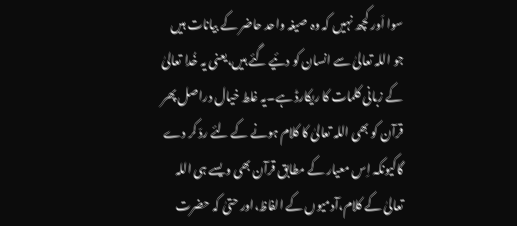سوا اَور کچھ نہیں کہ وہ صیغہ واحد حاضر کے بیانات ہیں جو اللہ تعالیٰ سے انسان کو دئیے گئے ہیں،یعنی یہ خُدا تعالیٰ کے زبانی کلمات کا ریکارڈ ہے۔یہ غلط خیال دراصل پھر قرآن کو بھی اللہ تعالیٰ کا کلام ہونے کے لئے ردّ کر دے گاکیونکہ اِس معیار کے مطابق قرآن بھی ویسے ہی اللہ تعالیٰ کے کلام،آدمیوں کے الفاظ،اور حتیٰ کہ حضرت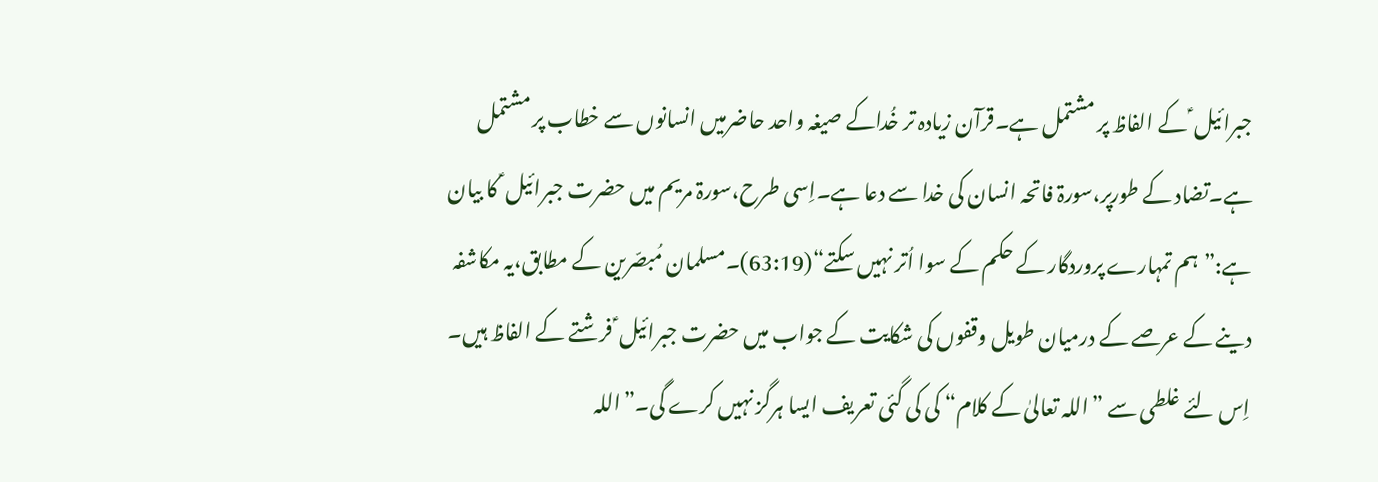جبرائیل ؑ کے الفاظ پر مشتمل ہے۔قرآن زیادہ تر خُداکے صیغہ واحد حاضرمیں انسانوں سے خطاب پر مشتمل ہے۔تضاد کے طورپر،سورۃ فاتحہ انسان کی خدا سے دعا ہے۔اِسی طرح،سورۃ مریم میں حضرت جبرائیل ؑ کا بیان ہے:”ہم تمہارے پروردگار کے حکم کے سوا اُتر نہیں سکتے“(63:19)۔مسلمان مُبصّرین کے مطابق،یہ مکاشفہ دینے کے عرصے کے درمیان طویل وقفوں کی شکایت کے جواب میں حضرت جبرائیل ؑ فرشتے کے الفاظ ہیں۔
اِس لئے غلطی سے ”اللہ تعالیٰ کے کلام“ کی کی گئی تعریف ایسا ہرگز نہیں کرے گی۔”اللہ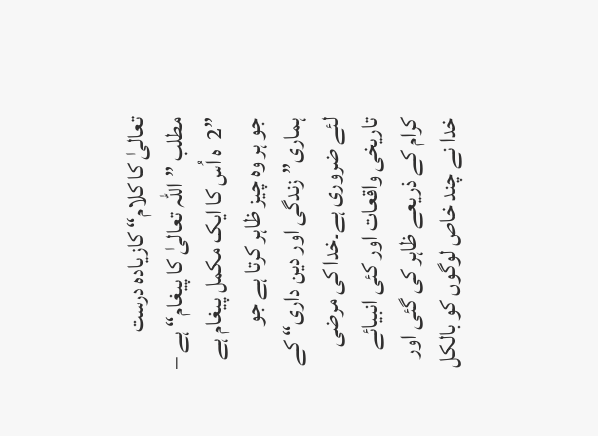تعالیٰ کا کلام“ کازیادہ درست مطلب ”اللہ تعالیٰ کا پیغام“ ہے – ”2  ہ اُس کا ایک مکمل پیغام ہے جو ہر وہ چیز ظاہر کرتا ہے جو ہماری”زندگی اور دین داری“ کے لئے ضروری ہے۔خدا کی مرضی تاریخی واقعات اور کئی انبیائے کرام کے ذریعے ظاہر کی گئی اور خدا نے چند خاص لوگوں کو بالکل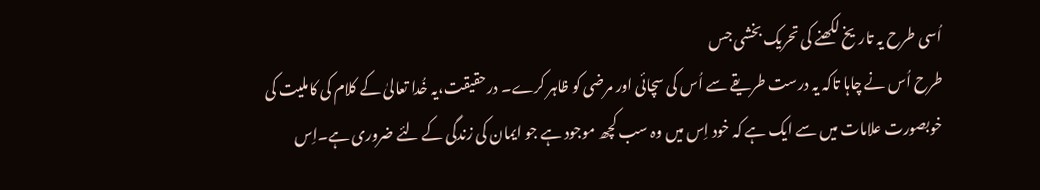اُسی طرح یہ تاریخ لکھنے کی تحریک بخشی جس
طرح اُس نے چاہا تاکہ یہ درست طریقے سے اُس کی سچائی اور مرضی کو ظاہر کرے۔ درحقیقت،یہ خُدا تعالیٰ کے کلام کی کاملیت کی خوبصورت علامات میں سے ایک ہے کہ خود اِس میں وہ سب کچھ موجود ہے جو ایمان کی زندگی کے لئے ضروری ہے۔اِس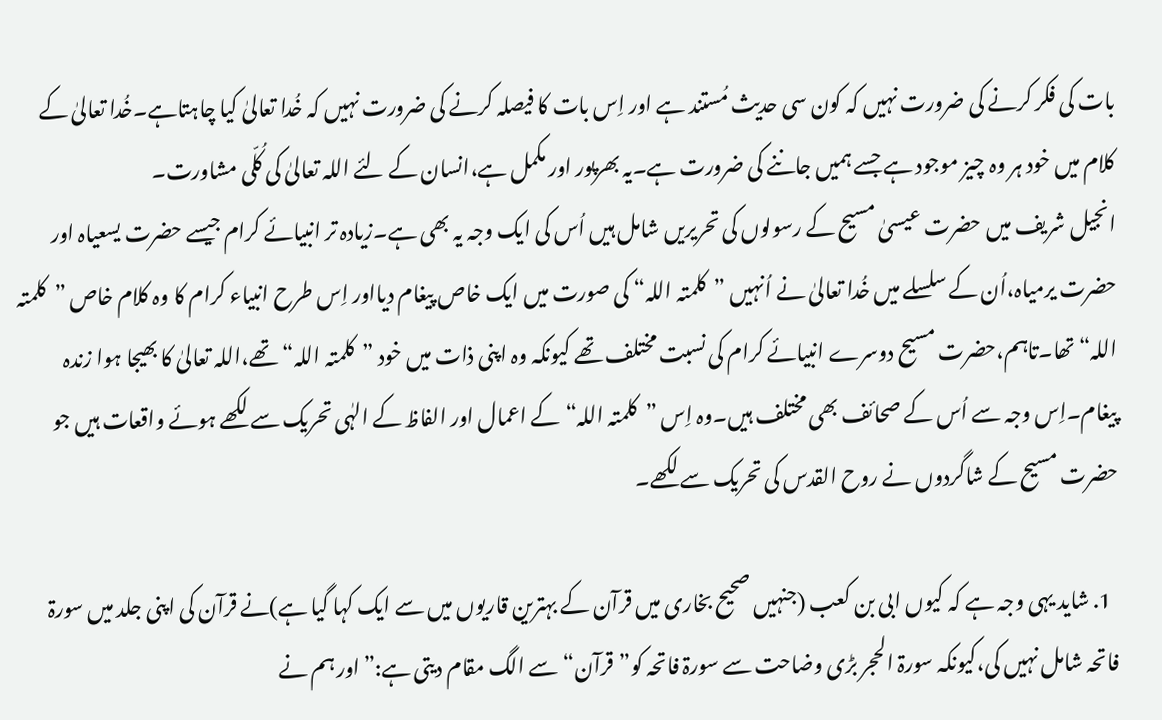بات کی فکر کرنے کی ضرورت نہیں کہ کون سی حدیث مُستند ہے اور اِس بات کا فیصلہ کرنے کی ضرورت نہیں کہ خُدا تعالیٰ کیا چاہتاہے۔خُدا تعالیٰ کے کلام میں خود ہر وہ چیز موجود ہے جسے ہمیں جاننے کی ضرورت ہے۔یہ بھرپور اور مکمل ہے،انسان کے لئے اللہ تعالیٰ کی کُلّی مشاورت۔
انجیل شریف میں حضرت عیسیٰ مسیح کے رسولوں کی تحریریں شامل ہیں اُس کی ایک وجہ یہ بھی ہے۔زیادہ تر انبیائے کرام جیسے حضرت یسعیاہ اور حضرت یرمیاہ،اُن کے سلسلے میں خُدا تعالیٰ نے اُنہیں ”کلمتہ اللہ“ کی صورت میں ایک خاص پیغام دیااور اِس طرح انبیاء کرام کا وہ کلام خاص ”کلمتہ اللہ“ تھا۔تاہم،حضرت مسیح دوسرے انبیائے کرام کی نسبت مختلف تھے کیونکہ وہ اپنی ذات میں خود ”کلمتہ اللہ“ تھے،اللہ تعالیٰ کا بھیجا ہوا زندہ پیغام۔اِس وجہ سے اُس کے صحائف بھی مختلف ہیں۔وہ اِس ”کلمتہ اللہ“کے اعمال اور الفاظ کے الہٰی تحریک سے لکھے ہوئے واقعات ہیں جو حضرت مسیح کے شاگردوں نے روح القدس کی تحریک سے لکھے۔

  1. شاید یہی وجہ ہے کہ کیوں ابی بن کعب (جنہیں صحیح بخاری میں قرآن کے بہترین قاریوں میں سے ایک کہا گیا ہے)نے قرآن کی اپنی جلد میں سورۃ فاتحہ شامل نہیں کی،کیونکہ سورۃ الحجر بڑی وضاحت سے سورۃ فاتحہ کو”قرآن“سے الگ مقام دیتی ہے:”اور ہم نے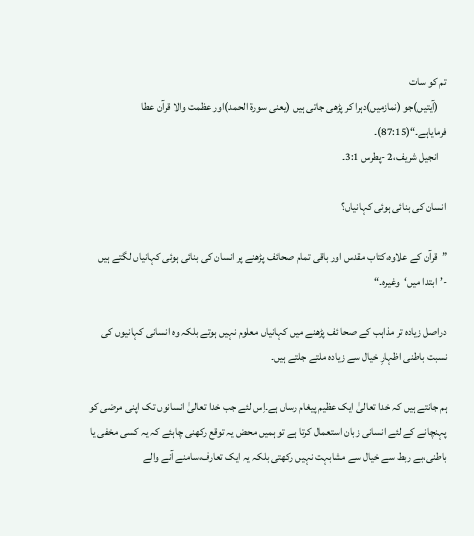تم کو سات
    (آیتیں)جو (نمازمیں)دہرا کر پڑھی جاتی ہیں (یعنی سورۃ الحمد)اور عظمت والا قرآن عطا فرمایاہے۔“(87:15)۔
    انجیل شریف،2 -پطرس 3:1۔

انسان کی بنائی ہوئی کہانیاں؟

”قرآن کے علاوہ،کتاب مقدس اور باقی تمام صحائف پڑھنے پر انسان کی بنائی ہوئی کہانیاں لگتے ہیں -’ابتدا میں‘وغیرہ۔“

دراصل زیادہ تر مذاہب کے صحا ئف پڑھنے میں کہانیاں معلوم نہیں ہوتے بلکہ وہ انسانی کہانیوں کی نسبت باطنی اظہارِ خیال سے زیادہ ملتے جلتے ہیں۔

ہم جانتے ہیں کہ خدا تعالیٰ ایک عظیم پیغام رساں ہے۔اِس لئے جب خدا تعالیٰ انسانوں تک اپنی مرضی کو پہنچانے کے لئے انسانی زبان استعمال کرتا ہے تو ہمیں محض یہ توقع رکھنی چاہئے کہ یہ کسی مخفی یا باطنی،بے ربط سے خیال سے مشابہت نہیں رکھتی بلکہ یہ ایک تعارف،سامنے آنے والے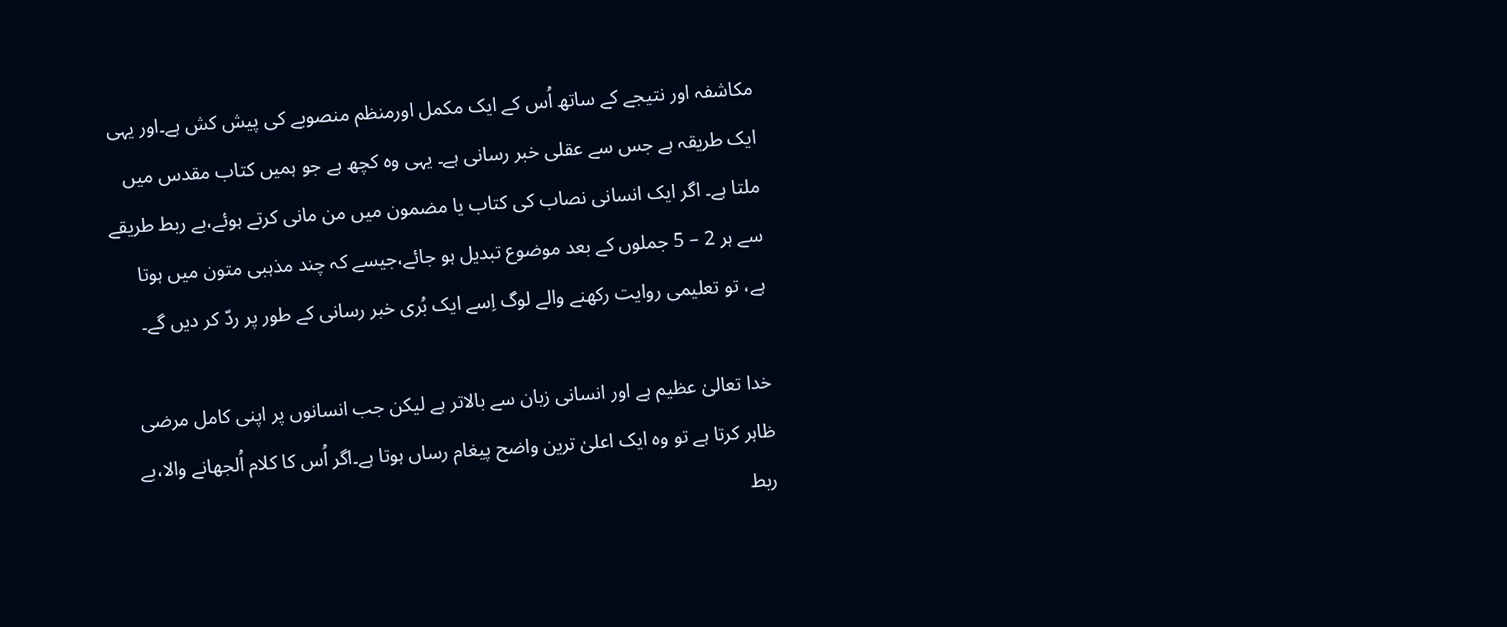مکاشفہ اور نتیجے کے ساتھ اُس کے ایک مکمل اورمنظم منصوبے کی پیش کش ہے۔اور یہی ایک طریقہ ہے جس سے عقلی خبر رسانی ہے۔ یہی وہ کچھ ہے جو ہمیں کتاب مقدس میں ملتا ہے۔ اگر ایک انسانی نصاب کی کتاب یا مضمون میں من مانی کرتے ہوئے،بے ربط طریقے سے ہر 2 – 5 جملوں کے بعد موضوع تبدیل ہو جائے،جیسے کہ چند مذہبی متون میں ہوتا ہے، تو تعلیمی روایت رکھنے والے لوگ اِسے ایک بُری خبر رسانی کے طور پر ردّ کر دیں گے۔

خدا تعالیٰ عظیم ہے اور انسانی زبان سے بالاتر ہے لیکن جب انسانوں پر اپنی کامل مرضی ظاہر کرتا ہے تو وہ ایک اعلیٰ ترین واضح پیغام رساں ہوتا ہے۔اگر اُس کا کلام اُلجھانے والا،بے ربط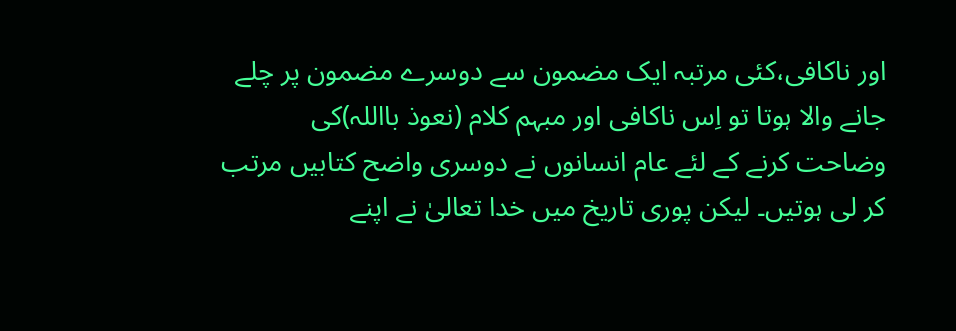اور ناکافی،کئی مرتبہ ایک مضمون سے دوسرے مضمون پر چلے جانے والا ہوتا تو اِس ناکافی اور مبہم کلام (نعوذ بااللہ)کی وضاحت کرنے کے لئے عام انسانوں نے دوسری واضح کتابیں مرتب کر لی ہوتیں۔ لیکن پوری تاریخ میں خدا تعالیٰ نے اپنے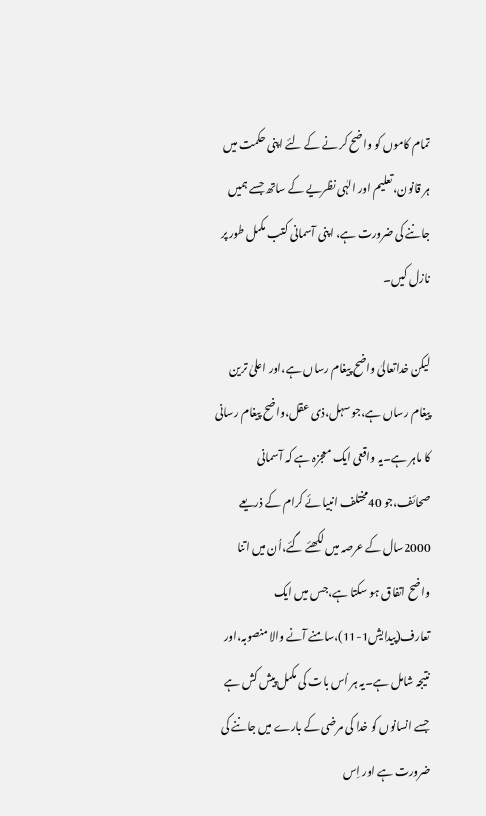تمام کاموں کو واضح کر نے کے لئے اپنی حکمت میں ہر قانون،تعلیم اور الہٰی نظریے کے ساتھ جسے ہمیں جاننے کی ضرورت ہے، اپنی آسمانی کتب مکمل طور پر نازل کیں۔

لیکن خداتعالیٰ واضح پیغام رساں ہے،اور اعلیٰ ترین پیغام رساں ہے،جو سہل،ذی عقل،واضح پیغام رسانی کا ماہر ہے۔یہ واقعی ایک معجزہ ہے کہ آسمانی صحائف،جو 40مختلف انبیا ئے کرام کے ذریعے 2000سال کے عرصہ میں لکھئے گئے،اُن میں اتنا واضح اتفاق ہو سکتا ہے،جس میں ایک تعارف(پیدایش1-11)،سامنے آنے والا منصوبہ،اور نتیجہ شامل ہے۔یہ ہر اُس بات کی مکمل پیش کش ہے جسے انسانوں کو خدا کی مرضی کے بارے میں جاننے کی ضرورت ہے اور اِس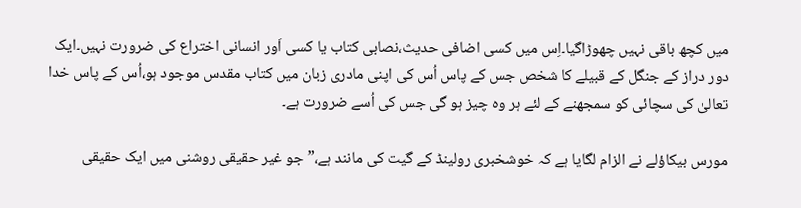میں کچھ باقی نہیں چھوڑاگیا۔اِس میں کسی اضافی حدیث،نصابی کتاب یا کسی اَور انسانی اختراع کی ضرورت نہیں۔ایک دور دراز کے جنگل کے قبیلے کا شخص جس کے پاس اُس کی اپنی مادری زبان میں کتاب مقدس موجود ہو،اُس کے پاس خدا تعالیٰ کی سچائی کو سمجھنے کے لئے ہر وہ چیز ہو گی جس کی اُسے ضرورت ہے۔

مورس بیکاؤلے نے الزام لگایا ہے کہ خوشخبری رولینڈ کے گیت کی مانند ہے،”جو غیر حقیقی روشنی میں ایک حقیقی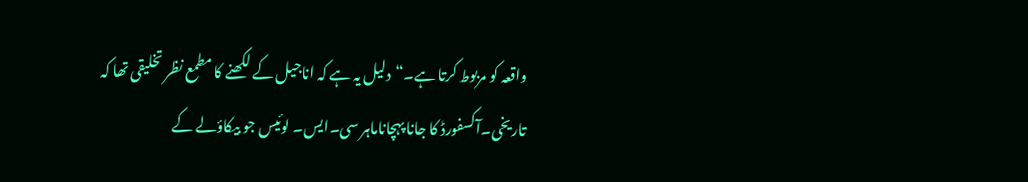واقعہ کو مربوط کرتا ہے۔“دلیل یہ ہے کہ اناجیل کے لکھنے کا مطمع نظر تخلیقی تھا کہ تاریخی۔آکسفورڈ کا جانا پہچاناماہر سی۔ایس۔ لوئیس جو بیکاؤلے کے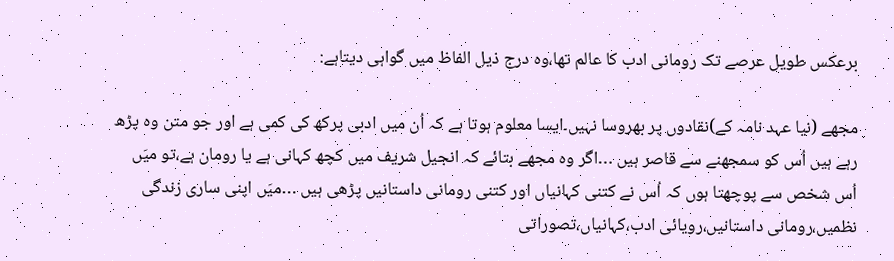برعکس طویل عرصے تک رومانی ادب کا عالم تھا،وہ درج ذیل الفاظ میں گواہی دیتاہے:

مجھے (نیا عہد نامہ کے)نقادوں پر بھروسا نہیں۔ایسا معلوم ہوتا ہے کہ اُن میں ادبی پرکھ کی کمی ہے اور جو متن وہ پڑھ رہے ہیں اُس کو سمجھنے سے قاصر ہیں …اگر وہ مجھے بتائے کہ انجیل شریف میں کچھ کہانی ہے یا رومان ہے،تو میَں اُس شخص سے پوچھتا ہوں کہ اُس نے کتنی کہانیاں اور کتنی رومانی داستانیں پڑھی ہیں …میَں اپنی ساری زندگی نظمیں،رومانی داستانیں،رویائی ادب،کہانیاں،تصوراتی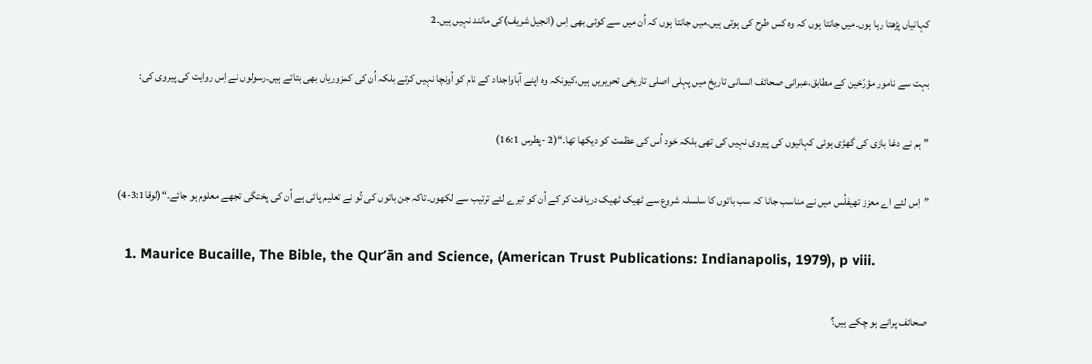کہانیاں پڑھتا رہا ہوں۔میں جانتا ہوں کہ وہ کس طرح کی ہوتی ہیں۔میں جانتا ہوں کہ اُن میں سے کوئی بھی اِس (انجیل شریف)کی مانند نہیں ہیں۔2

بہت سے نامور مؤرّخین کے مطابق،عبرانی صحائف انسانی تاریخ میں پہلی اصلی تاریخی تحریریں ہیں،کیونکہ وہ اپنے آباواجداد کے نام کو اُونچا نہیں کرتے بلکہ اُن کی کمزوریاں بھی بتاتے ہیں۔رسولوں نے اِس روایت کی پیروی کی:

”ہم نے دغا بازی کی گھڑی ہوئی کہانیوں کی پیروی نہیں کی تھی بلکہ خود اُس کی عظمت کو دیکھا تھا۔“(2 -پطرس 16:1)

”اِس لئے اے معزز تھیفلُس میں نے مناسب جانا کہ سب باتوں کا سلسلہ شروع سے ٹھیک ٹھیک دریافت کر کے اُن کو تیرے لئے ترتیب سے لکھوں۔تاکہ جن باتوں کی تُو نے تعلیم پائی ہے اُن کی پختگی تجھے معلوم ہو جائے۔“(لوقا3:1-4)

  1. Maurice Bucaille, The Bible, the Qur’ān and Science, (American Trust Publications: Indianapolis, 1979), p viii.

صحائف پرانے ہو چکے ہیں؟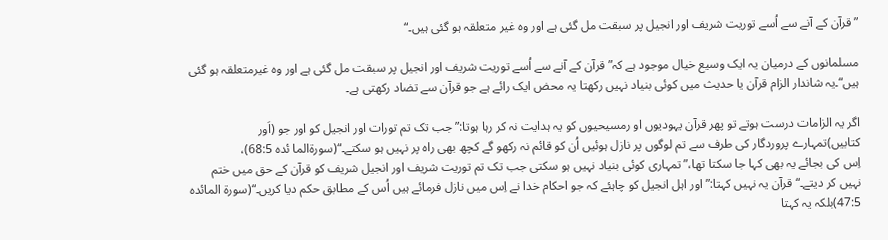”قرآن کے آنے سے اُسے توریت شریف اور انجیل پر سبقت مل گئی ہے اور وہ غیر متعلقہ ہو گئی ہیں۔“

مسلمانوں کے درمیان یہ ایک وسیع خیال موجود ہے کہ”قرآن کے آنے سے اُسے توریت شریف اور انجیل پر سبقت مل گئی ہے اور وہ غیرمتعلقہ ہو گئی ہیں“۔یہ شاندار الزام قرآن یا حدیث میں کوئی بنیاد نہیں رکھتا یہ محض ایک رائے ہے جو قرآن سے تضاد رکھتی ہے۔

اگر یہ الزامات درست ہوتے تو پھر قرآن یہودیوں او رمسیحیوں کو یہ ہدایت نہ کر رہا ہوتا:”جب تک تم تورات اور انجیل کو اور جو (اَور کتابیں)تمہارے پروردگار کی طرف سے تم لوگوں پر نازل ہوئیں اُن کو قائم نہ رکھو گے کچھ بھی راہ پر نہیں ہو سکتے۔“(سورۃالما ئدہ 68:5)،
اِس کی بجائے یہ بھی کہا جا سکتا تھا،”تمہاری کوئی بنیاد نہیں ہو سکتی جب تک تم توریت شریف اور انجیل شریف کو قرآن کے حق میں ختم نہیں کر دیتے۔“قرآن یہ نہیں کہتا:”اور اہل انجیل کو چاہئے کہ جو احکام خدا نے اِس میں نازل فرمائے ہیں اُس کے مطابق حکم دیا کریں۔“(سورۃ المائدہ 47:5)بلکہ یہ کہتا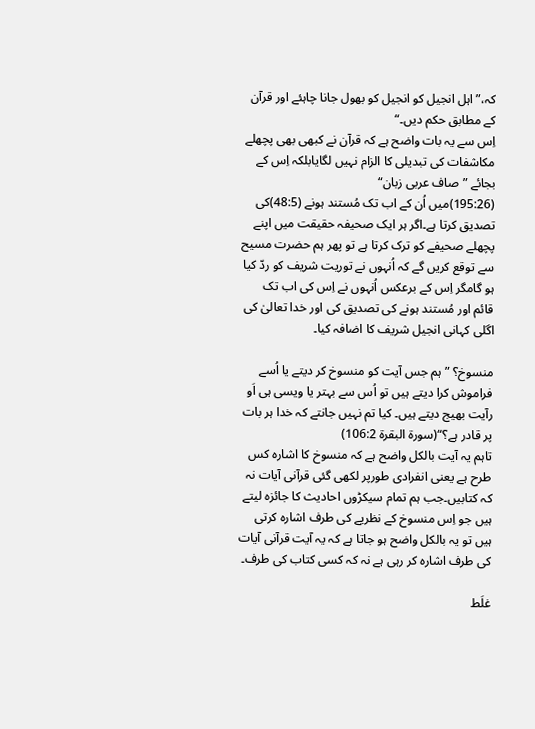کہ،”اہل انجیل کو انجیل کو بھول جانا چاہئے اور قرآن کے مطابق حکم دیں۔“
اِس سے یہ بات واضح ہے کہ قرآن نے کبھی بھی پچھلے مکاشفات کی تبدیلی کا الزام نہیں لگایابلکہ اِس کے بجائے ”صاف عربی زبان“
(195:26)میں اُن کے اب تک مُستند ہونے (48:5)کی تصدیق کرتا ہے۔اگر ہر ایک صحیفہ حقیقت میں اپنے پچھلے صحیفے کو ترک کرتا ہے تو پھر ہم حضرت مسیح سے توقع کریں گے کہ اُنہوں نے توریت شریف کو ردّ کیا ہو گامگر اِس کے برعکس اُنہوں نے اِس کی اب تک قائم اور مُستند ہونے کی تصدیق کی اور خدا تعالیٰ کی اگلی کہانی انجیل شریف کا اضافہ کیا۔

منسوخ؟ ”ہم جس آیت کو منسوخ کر دیتے یا اُسے فراموش کرا دیتے ہیں تو اُس سے بہتر یا ویسی ہی اَو رآیت بھیج دیتے ہیں۔ کیا تم نہیں جانتے کہ خدا ہر بات پر قادر ہے؟“(سورۃ البقرۃ 106:2)
تاہم یہ آیت بالکل واضح ہے کہ منسوخ کا اشارہ کس طرح ہے یعنی انفرادی طورپر لکھی گئی قرآنی آیات نہ کہ کتابیں۔جب ہم تمام سیکڑوں احادیث کا جائزہ لیتے ہیں جو اِس منسوخ کے نظریے کی طرف اشارہ کرتی ہیں تو یہ بالکل واضح ہو جاتا ہے کہ یہ آیت قرآنی آیات کی طرف اشارہ کر رہی ہے نہ کہ کسی کتاب کی طرف۔

غلَط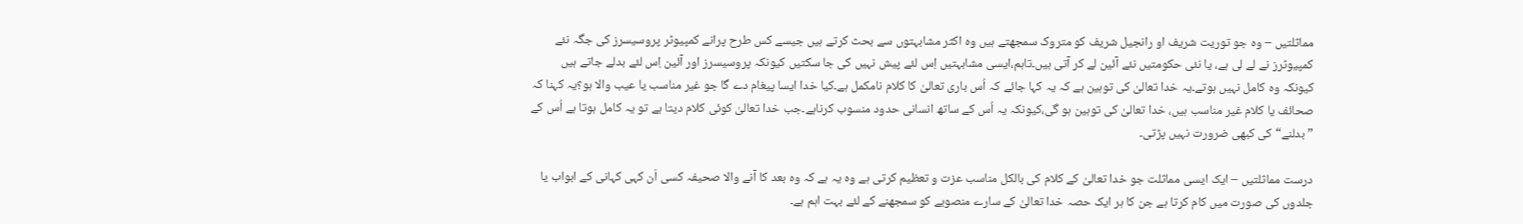مماثلتیں – وہ جو توریت شریف او رانجیل شریف کو متروک سمجھتے ہیں وہ اکثر مشابہتوں سے بحث کرتے ہیں جیسے کس طرح پرانے کمپیوٹر پروسیسرز کی جگہ نئے کمپیوٹرز نے لے لی ہے، یا نئی حکومتیں نئے آئین لے کر آتی ہیں۔تاہم،ایسی مشابہتیں اِس لئے پیش نہیں کی جا سکتیں کیونکہ پروسیسرز اور آئین اِس لئے بدلے جاتے ہیں کیونکہ وہ کامل نہیں ہوتے۔یہ خدا تعالیٰ کی توہین ہے کہ یہ کہا جائے کہ اُس باری تعالیٰ کا کلام نامکمل ہے۔کیا خدا ایسا پیغام دے گا جو غیر مناسب یا عیب والا ہو؟یہ کہنا کہ صحائف یا کلام غیر مناسب ہیں، خدا تعالیٰ کی توہین ہو گی،کیونکہ یہ اُس کے ساتھ انسانی حدود منسوب کرناہے۔جب خدا تعالیٰ کوئی کلام دیتا ہے تو یہ کامل ہوتا ہے اُس کے ”بدلنے“ کی کبھی ضرورت نہیں پڑتی۔

درست مماثلتیں – ایک ایسی مماثلت جو خدا تعالیٰ کے کلام کی بالکل مناسب عزت و تعظیم کرتی ہے وہ یہ ہے کہ وہ بعد کا آنے والا صحیفہ کسی اَن کہی کہانی کے ابواب یا جلدوں کی صورت میں کام کرتا ہے جن کا ہر ایک حصہ خدا تعالیٰ کے سارے منصوبے کو سمجھنے کے لئے بہت اہم ہے۔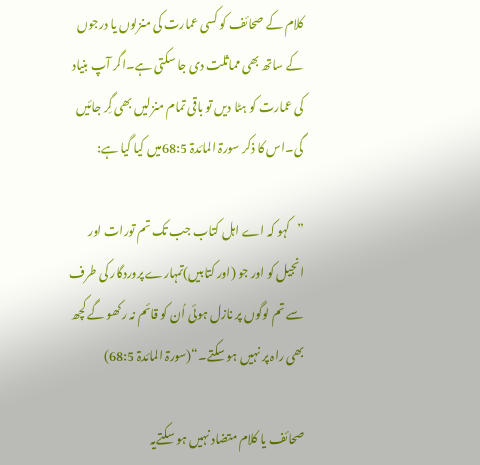کلام کے صحائف کو کسی عمارت کی منزلوں یا درجوں کے ساتھ بھی مماثلت دی جا سکتی ہے۔اگر آپ بنیاد کی عمارت کو ہٹا دیں تو باقی تمام منزلیں بھی گِر جائیں گی۔اس کا ذکر سورۃ المائدۃ 68:5میں کیا گیا ہے:

”کہو کہ اے اہل کتاب جب تک تم تورات اور انجیل کو اور جو (اور کتابیں)تمہارے پروردگار کی طرف سے تم لوگوں پر نازل ہوئی اُن کو قائم نہ رکھو گے کچھ بھی راہ پر نہیں ہو سکتے۔“(سورۃ المائدۃ 68:5)

صحائف یا کلام متضاد نہیں ہو سکتےیہ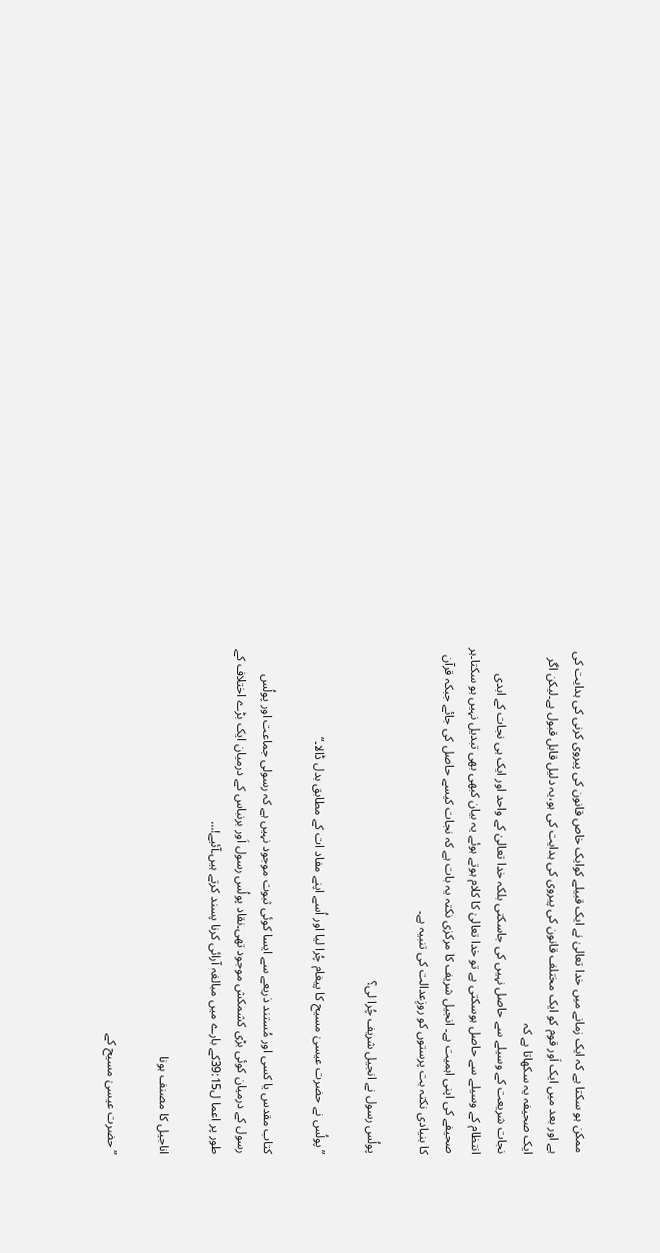ممکن ہو سکتا ہے کہ ایک زمانے میں خدا تعالیٰ نے ایک قبیلے کوایک خاص قانون کی پیروی کرنی کی ہدایت کی ہے اور بعد میں ایک اَور قوم کو ایک مختلف قانون کی پیروی کی ہدایت کی ہو،یہ دلیل قابل قبول ہے۔لیکن اگر ایک صحیفہ یہ سکھاتا ہے کہ
نجات شریعت کے وسیلے سے حاصل نہیں کی جاسکتی بلکہ خدا تعالیٰ کے واحد اور ایک ہی نجات کے ابدی انتظام کے وسیلے سے حاصل ہوسکتی ہے تو خدا تعالیٰ کا کلام ہوتے ہوئے یہ بیان کبھی بھی تبدیل نہیں ہو سکتا۔ہر صحیفے کی اپنی اہمیت ہے۔ انجیل شریف کا مرکزی نکتہ یہ بات ہے کہ نجات کیسے حاصل کی جائے جبکہ قرآن کا بنیادی نکتہ بت پرستوں کو روزِعدالت کی تنبیہ ہے۔

پولُس رسول نے انجیل شریف چُرا لی؟

”پولُس نے حضرت عیسیٰ مسیح کا پیغام چُرا لیا اور اُسے اپنے مفاد ات کے مطابق بدل ڈالا۔“

کتاب مقدس یا کسی اور مُستند ذریعے سے ایسا کوئی ثبوت موجود نہیں ہے کہ رسولی جماعت اور پولُس رسول کے درمیان کوئی بڑی کشمکش موجود تھی۔نقاد پولُس رسول اَور برنباس کے درمیان ایک بڑے اختلاف کے طور پر اعما ل39:15کے بارے میں مبالغہ آرائی کرنا پسند کرتے ہیں۔آئیے!…

اناجیل کا مصنف ہونا

”حضرت عیسیٰ مسیح کے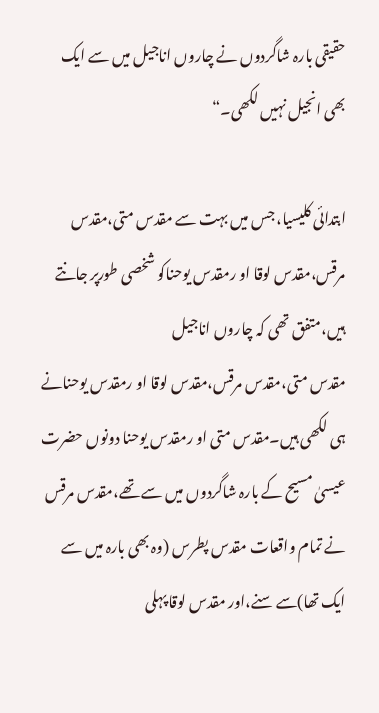حقیقی بارہ شاگردوں نے چاروں اناجیل میں سے ایک بھی انجیل نہیں لکھی۔“

ابتدائی کلیسیا، جس میں بہت سے مقدس متی،مقدس مرقس،مقدس لوقا او رمقدس یوحناکو شخصی طورپر جانتے ہیں،متفق تھی کہ چاروں اناجیل
مقدس متی،مقدس مرقس،مقدس لوقا او رمقدس یوحنانے ہی لکھی ہیں۔مقدس متی او رمقدس یوحنا دونوں حضرت عیسیٰ مسیح کے بارہ شاگردوں میں سے تھے،مقدس مرقس نے تمام واقعات مقدس پطرس (وہ بھی بارہ میں سے ایک تھا)سے سنے،اور مقدس لوقا پہلی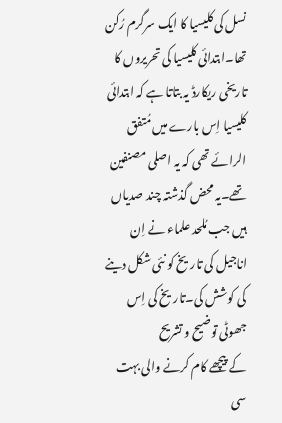نسل کی کلیسیا کا ایک سرگرم رُکن تھا۔ابتدائی کلیسیا کی تحریروں کا تاریخی ریکارڈ یہ بتاتا ہے کہ ابتدائی کلیسیا اِس بارے میں مُتفق الرائے تھی کہ یہ اصلی مصنفین تھے۔یہ محض گذشتہ چند صدیاں ہیں جب مُلحد علماء نے اِن اناجیل کی تاریخ کو نئی شکل دینے کی کوشش کی۔تاریخ کی اِس جھوٹی توضیح و تشریح
کے پیچھے کام کرنے والی بہت سی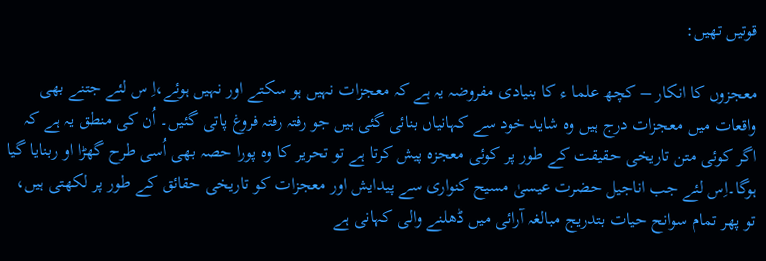قوتیں تھیں:

معجزوں کا انکار – کچھ علما ء کا بنیادی مفروضہ یہ ہے کہ معجزات نہیں ہو سکتے اور نہیں ہوئے،اِ س لئے جتنے بھی واقعات میں معجزات درج ہیں وہ شاید خود سے کہانیاں بنائی گئی ہیں جو رفتہ رفتہ فروغ پاتی گئیں۔ اُن کی منطق یہ ہے کہ اگر کوئی متن تاریخی حقیقت کے طور پر کوئی معجزہ پیش کرتا ہے تو تحریر کا وہ پورا حصہ بھی اُسی طرح گھڑا او ربنایا گیا ہوگا۔اِس لئے جب اناجیل حضرت عیسیٰ مسیح کنواری سے پیدایش اور معجزات کو تاریخی حقائق کے طور پر لکھتی ہیں، تو پھر تمام سوانح حیات بتدریج مبالغہ آرائی میں ڈھلنے والی کہانی ہے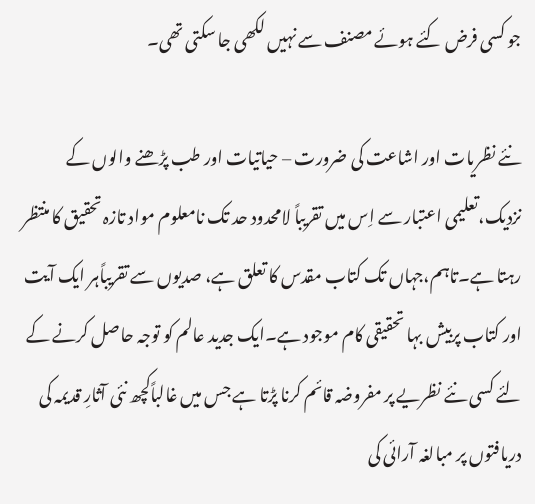جو کسی فرض کئے ہوئے مصنف سے نہیں لکھی جا سکتی تھی۔

نئے نظریات اور اشاعت کی ضرورت – حیاتیات اور طب پڑھنے والوں کے نزدیک،تعلیمی اعتبار سے اِس میں تقریباً لامحدود حد تک نامعلوم مواد تازہ تحقیق کا منتظر رہتا ہے۔تاہم،جہاں تک کتاب مقدس کا تعلق ہے، صدیوں سے تقریباًہر ایک آیت اور کتاب پربیش بہا تحقیقی کام موجود ہے۔ایک جدید عالم کو توجہ حاصل کرنے کے لئے کسی نئے نظریے پر مفروضہ قائم کرنا پڑتا ہے جس میں غالباًکچھ نئی آثارِ قدیمہ کی دریافتوں پر مبالغہ آرائی کی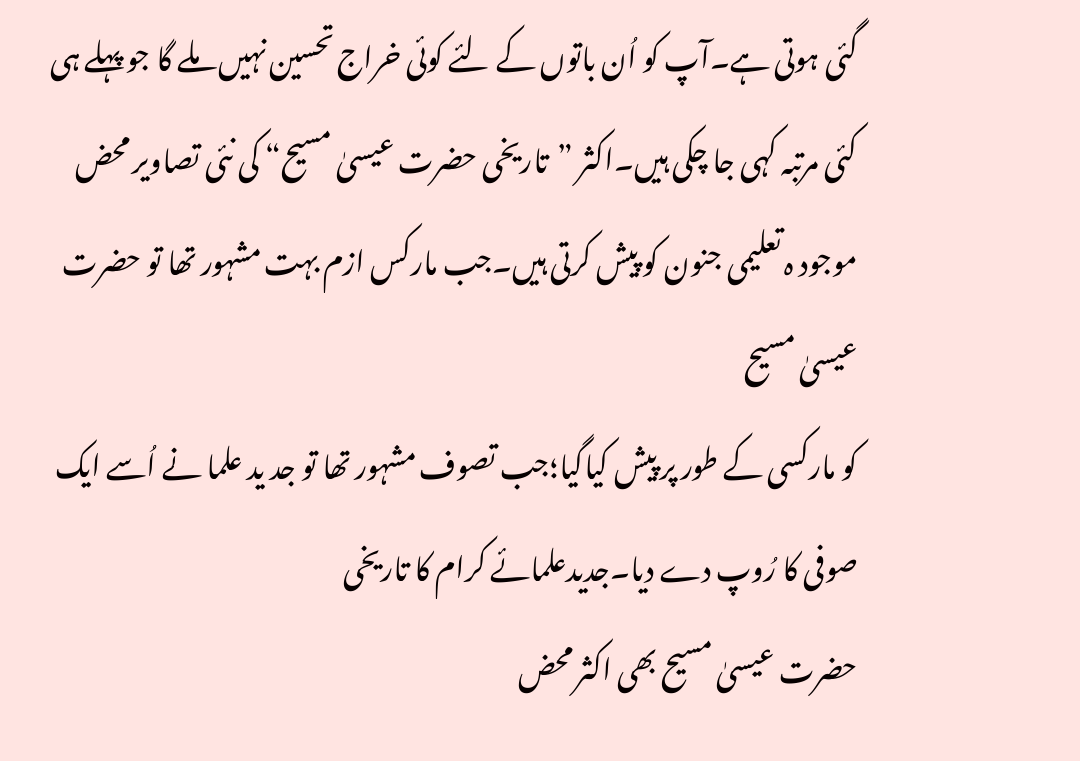گئی ہوتی ہے۔آپ کو اُن باتوں کے لئے کوئی خراج تحسین نہیں ملے گا جو پہلے ہی کئی مرتبہ کہی جا چکی ہیں۔اکثر ”تاریخی حضرت عیسیٰ مسیح“ کی نئی تصاویر محض موجود ہ تعلیمی جنون کو پیش کرتی ہیں۔جب مارکس ازم بہت مشہور تھا تو حضرت عیسیٰ مسیح
کو مارکسی کے طور پر پیش کیاگیا؛جب تصوف مشہور تھا تو جد ید علما نے اُسے ایک صوفی کا رُوپ دے دیا۔جدیدعلمائے کرام کا تاریخی
حضرت عیسیٰ مسیح بھی اکثر محض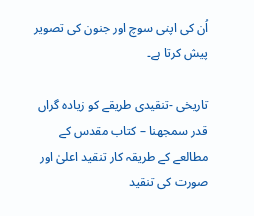اُن کی اپنی سوچ اور جنون کی تصویر پیش کرتا ہے۔

تاریخی -تنقیدی طریقے کو زیادہ گراں قدر سمجھنا – کتاب مقدس کے مطالعے کے طریقہ کار تنقید اعلیٰ اور صورت کی تنقید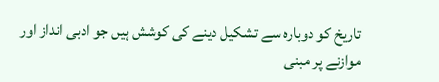تاریخ کو دوبارہ سے تشکیل دینے کی کوشش ہیں جو ادبی انداز اور موازنے پر مبنی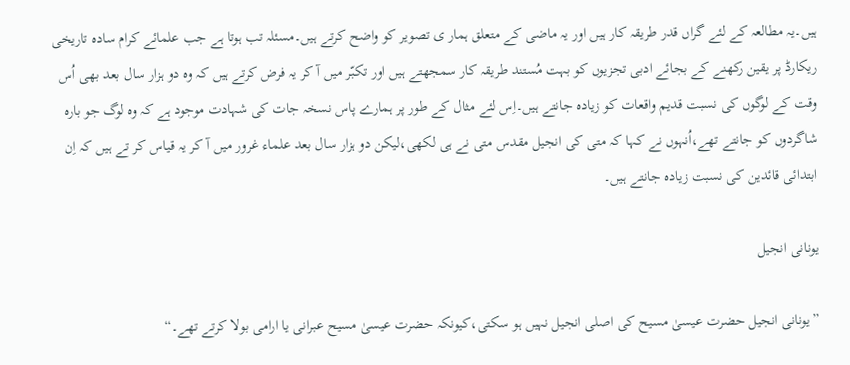ہیں۔یہ مطالعہ کے لئے گراں قدر طریقہ کار ہیں اور یہ ماضی کے متعلق ہمار ی تصویر کو واضح کرتے ہیں۔مسئلہ تب ہوتا ہے جب علمائے کرام سادہ تاریخی ریکارڈ پر یقین رکھنے کے بجائے ادبی تجزیوں کو بہت مُستند طریقہ کار سمجھتے ہیں اور تکبّر میں آ کر یہ فرض کرتے ہیں کہ وہ دو ہزار سال بعد بھی اُس وقت کے لوگوں کی نسبت قدیم واقعات کو زیادہ جانتے ہیں۔اِس لئے مثال کے طور پر ہمارے پاس نسخہ جات کی شہادت موجود ہے کہ وہ لوگ جو بارہ شاگردوں کو جانتے تھے،اُنہوں نے کہا کہ متی کی انجیل مقدس متی نے ہی لکھی،لیکن دو ہزار سال بعد علماء غرور میں آ کر یہ قیاس کر تے ہیں کہ اِن ابتدائی قائدین کی نسبت زیادہ جانتے ہیں۔

یونانی انجیل

”یونانی انجیل حضرت عیسیٰ مسیح کی اصلی انجیل نہیں ہو سکتی،کیونکہ حضرت عیسیٰ مسیح عبرانی یا ارامی بولا کرتے تھے۔“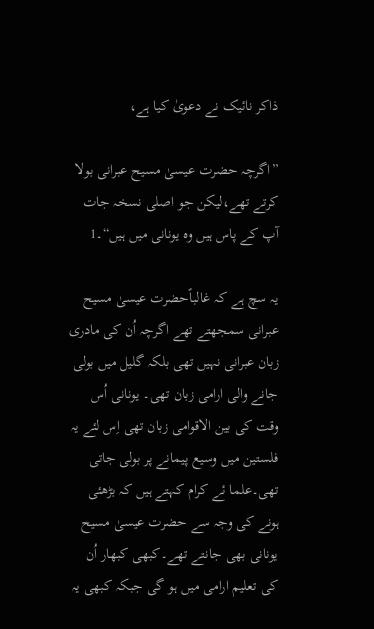ذاکر نائیک نے دعویٰ کیا ہے،

”اگرچہ حضرت عیسیٰ مسیح عبرانی بولا کرتے تھے،لیکن جو اصلی نسخہ جات آپ کے پاس ہیں وہ یونانی میں ہیں“۔1

یہ سچ ہے کہ غالباًحضرت عیسیٰ مسیح عبرانی سمجھتے تھے اگرچہ اُن کی مادری زبان عبرانی نہیں تھی بلکہ گلیل میں بولی جانے والی ارامی زبان تھی۔ یونانی اُس وقت کی بین الاقوامی زبان تھی اِس لئے یہ فلستین میں وسیع پیمانے پر بولی جاتی تھی۔علما ئے کرام کہتے ہیں کہ بڑھئی ہونے کی وجہ سے حضرت عیسیٰ مسیح یونانی بھی جانتے تھے۔کبھی کبھار اُن کی تعلیم ارامی میں ہو گی جبکہ کبھی یہ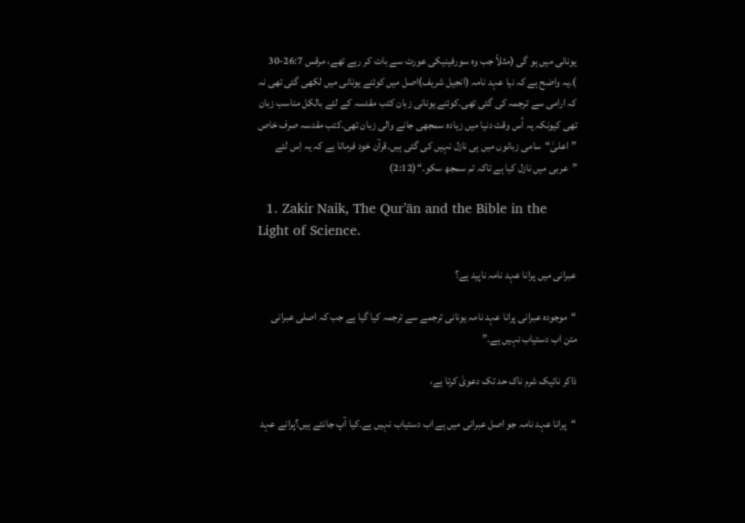یونانی میں ہو گی (مثلاً جب وہ سورفینیکی عورت سے بات کر رہے تھے، مرقس 26:7-30 )۔یہ واضح ہے کہ نیا عہد نامہ (انجیل شریف)اصل میں کوئنے یونانی میں لکھی گئی تھی نہ کہ ارامی سے ترجمہ کی گئی تھی۔کوئنے یونانی زبان کتب مقدسہ کے لئے بالکل مناسب زبان تھی کیونکہ یہ اُس وقت دنیا میں زیادہ سمجھی جانے والی زبان تھی۔کتب مقدسہ صرف خاص ”اعلیٰ“سامی زبانوں میں ہی نازل نہیں کی گئی ہیں۔قرآن خود فرماتا ہے کہ یہ اِس لئے ”عربی میں نازل کیا ہے تاکہ تم سمجھ سکو۔“(2:12)

  1. Zakir Naik, The Qur’ān and the Bible in the Light of Science.

عبرانی میں پرانا عہد نامہ ناپید ہے؟

“موجودہ عبرانی پرانا عہد نامہ یونانی ترجمے سے ترجمہ کیا گیا ہے جب کہ اصلی عبرانی متن اب دستیاب نہیں ہے۔”

ذاکر نائیک شرم ناک حد تک دعویٰ کرتا ہے،

“پرانا عہد نامہ جو اصل عبرانی میں ہے اب دستیاب نہیں ہے۔کیا آپ جانتے ہیں؟پرانے عہد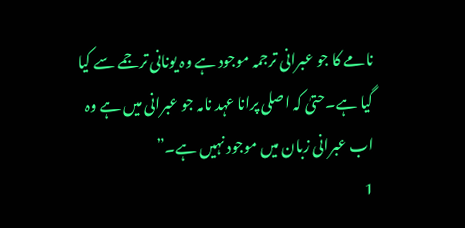نامے کا جو عبرانی ترجمہ موجود ہے وہ یونانی ترجمے سے کیا گیا ہے۔حتیٰ کہ اصلی پرانا عہد نامہ جو عبرانی میں ہے وہ اب عبرانی زبان میں موجود نہیں ہے۔”
1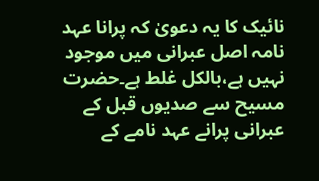نائیک کا یہ دعویٰ کہ پرانا عہد نامہ اصل عبرانی میں موجود نہیں ہے،بالکل غلط ہے۔حضرت مسیح سے صدیوں قبل کے عبرانی پرانے عہد نامے کے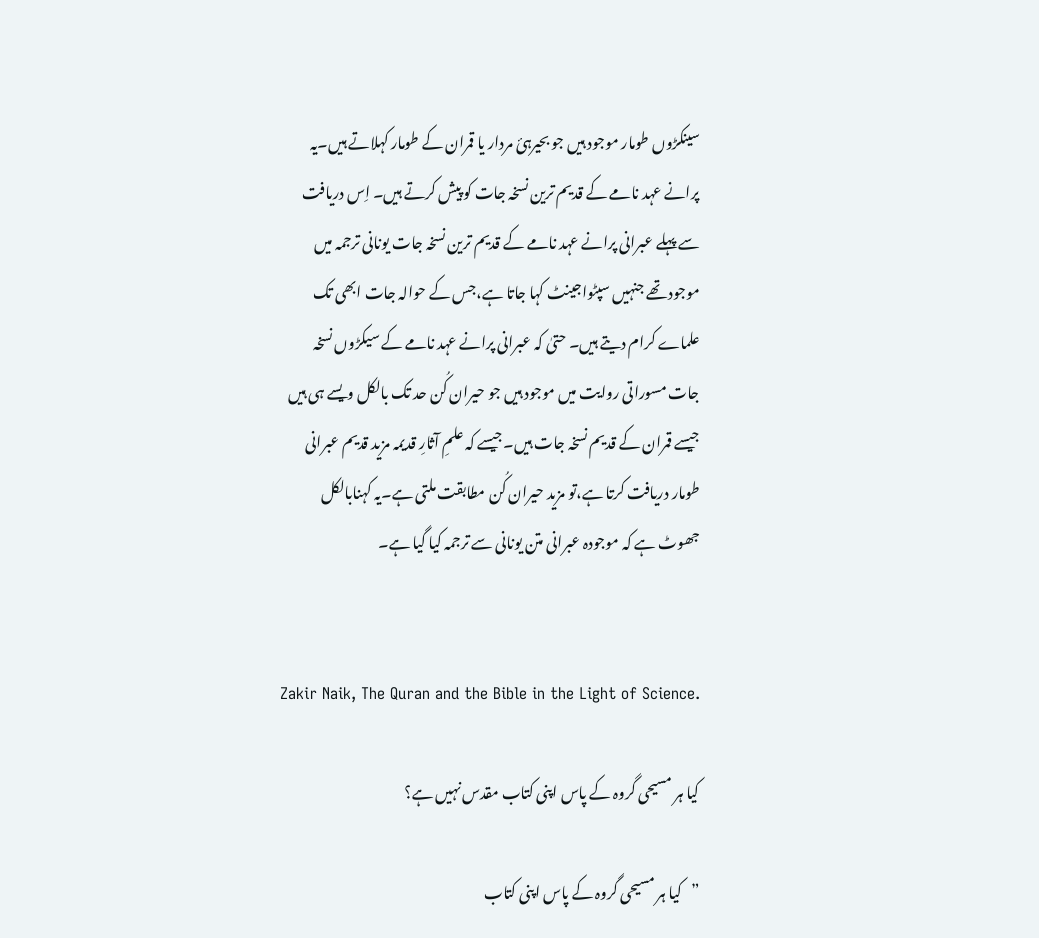سینکڑوں طومار موجود ہیں جو بحیرہئ مردار یا قمران کے طومار کہلاتے ہیں۔یہ پرانے عہد نامے کے قدیم ترین نسخہ جات کو پیش کرتے ہیں۔ اِس دریافت سے پہلے عبرانی پرانے عہد نامے کے قدیم ترین نسخہ جات یونانی ترجمہ میں موجود تھے جنہیں سپٹواجینٹ کہا جاتا ہے،جس کے حوالہ جات ابھی تک علماے کرام دیتے ہیں۔ حتیٰ کہ عبرانی پرانے عہد نامے کے سیکڑوں نسخہ جات مسوراتی روایت میں موجود ہیں جو حیران کُن حد تک بالکل ویسے ہی ہیں جیسے قمران کے قدیم نسخہ جات ہیں۔جیسے کہ علمِ آثارِ قدیمہ مزید قدیم عبرانی طومار دریافت کرتا ہے،تو مزید حیران کُن مطابقت ملتی ہے۔یہ کہنابالکل جھوٹ ہے کہ موجودہ عبرانی متن یونانی سے ترجمہ کیا گیا ہے۔


Zakir Naik, The Quran and the Bible in the Light of Science.

کیا ہر مسیحی گروہ کے پاس اپنی کتاب مقدس نہیں ہے؟

”کیا ہر مسیحی گروہ کے پاس اپنی کتاب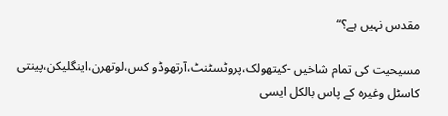مقدس نہیں ہے؟“

مسیحیت کی تمام شاخیں -کیتھولک،پروٹسٹنٹ،آرتھوڈو کس،لوتھرن،اینگلیکن،پینتی کاسٹل وغیرہ کے پاس بالکل ایسی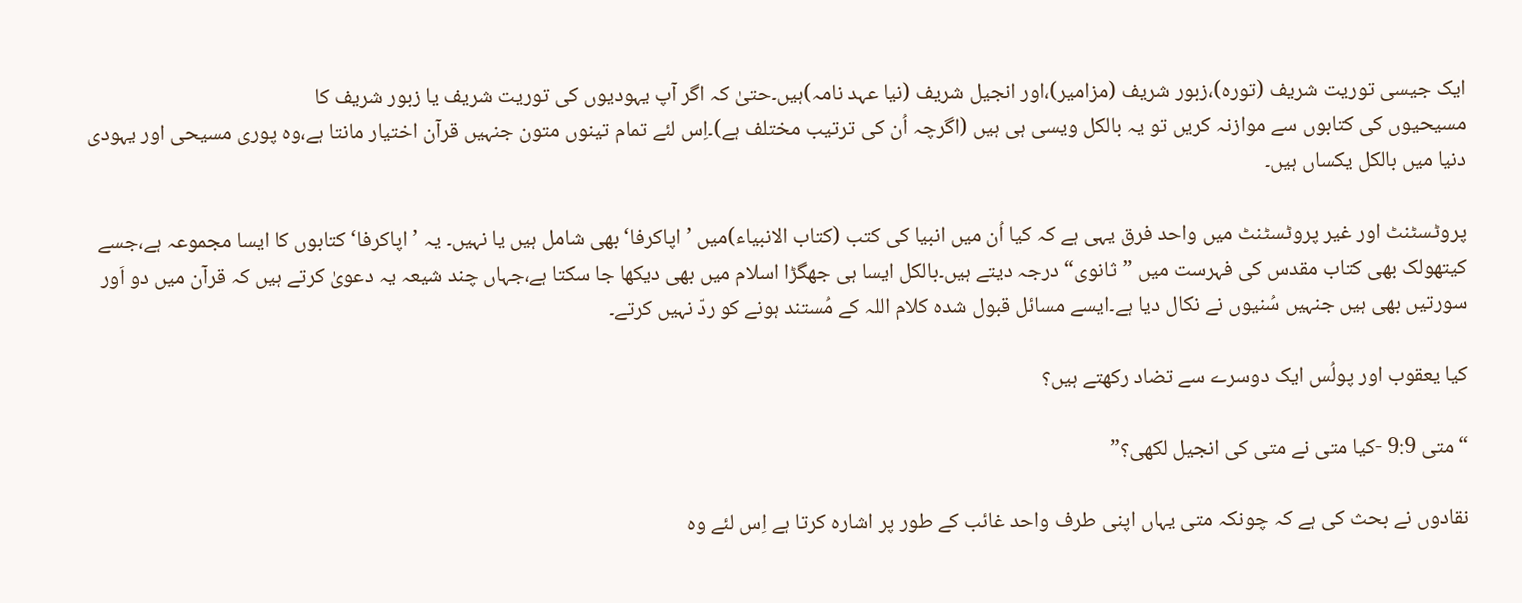ایک جیسی توریت شریف (تورہ)،زبور شریف (مزامیر)،اور انجیل شریف (نیا عہد نامہ)ہیں۔حتیٰ کہ اگر آپ یہودیوں کی توریت شریف یا زبور شریف کا
مسیحیوں کی کتابوں سے موازنہ کریں تو یہ بالکل ویسی ہی ہیں (اگرچہ اُن کی ترتیب مختلف ہے)۔اِس لئے تمام تینوں متون جنہیں قرآن اختیار مانتا ہے،وہ پوری مسیحی اور یہودی دنیا میں بالکل یکساں ہیں۔

پروٹسٹنٹ اور غیر پروٹسٹنٹ میں واحد فرق یہی ہے کہ کیا اُن میں انبیا کی کتب (کتاب الانبیاء)میں ’اپاکرفا‘ بھی شامل ہیں یا نہیں۔ یہ ’اپاکرفا‘ کتابوں کا ایسا مجموعہ ہے،جسے کیتھولک بھی کتاب مقدس کی فہرست میں ”ثانوی“ درجہ دیتے ہیں۔بالکل ایسا ہی جھگڑا اسلام میں بھی دیکھا جا سکتا ہے،جہاں چند شیعہ یہ دعویٰ کرتے ہیں کہ قرآن میں دو اَور سورتیں بھی ہیں جنہیں سُنیوں نے نکال دیا ہے۔ایسے مسائل قبول شدہ کلام اللہ کے مُستند ہونے کو ردّ نہیں کرتے۔

کیا یعقوب اور پولُس ایک دوسرے سے تضاد رکھتے ہیں؟

“متی 9:9 -کیا متی نے متی کی انجیل لکھی؟”

نقادوں نے بحث کی ہے کہ چونکہ متی یہاں اپنی طرف واحد غائب کے طور پر اشارہ کرتا ہے اِس لئے وہ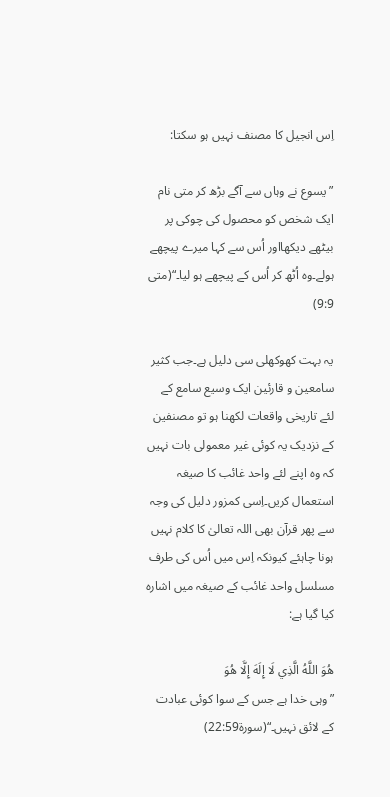اِس انجیل کا مصنف نہیں ہو سکتا:

”یسوع نے وہاں سے آگے بڑھ کر متی نام ایک شخص کو محصول کی چوکی پر بیٹھے دیکھااور اُس سے کہا میرے پیچھے ہولے۔وہ اُٹھ کر اُس کے پیچھے ہو لیا۔“(متی 9:9)

یہ بہت کھوکھلی سی دلیل ہے۔جب کثیر سامعین و قارئین ایک وسیع سامع کے لئے تاریخی واقعات لکھنا ہو تو مصنفین کے نزدیک یہ کوئی غیر معمولی بات نہیں کہ وہ اپنے لئے واحد غائب کا صیغہ استعمال کریں۔اِسی کمزور دلیل کی وجہ سے پھر قرآن بھی اللہ تعالیٰ کا کلام نہیں ہونا چاہئے کیونکہ اِس میں اُس کی طرف مسلسل واحد غائب کے صیغہ میں اشارہ کیا گیا ہے:

هُوَ اللَّهُ الَّذِي لَا إِلَهَ إِلَّا هُوَ
”وہی خدا ہے جس کے سوا کوئی عبادت کے لائق نہیں۔“(سورۃ22:59)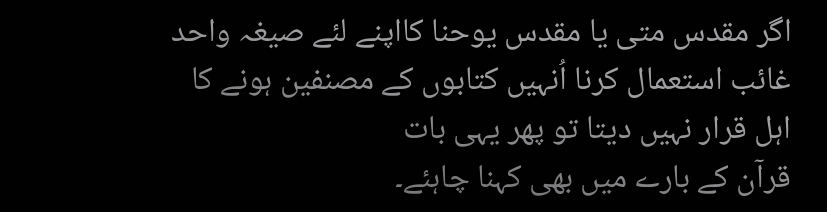اگر مقدس متی یا مقدس یوحنا کااپنے لئے صیغہ واحد غائب استعمال کرنا اُنہیں کتابوں کے مصنفین ہونے کا اہل قرار نہیں دیتا تو پھر یہی بات
قرآن کے بارے میں بھی کہنا چاہئے۔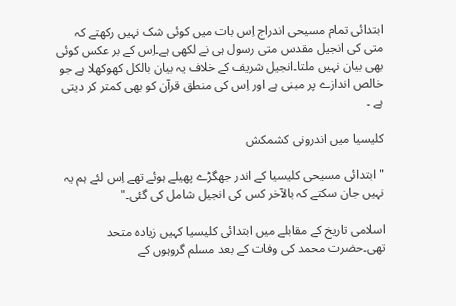ابتدائی تمام مسیحی اندراج اِس بات میں کوئی شک نہیں رکھتے کہ متی کی انجیل مقدس متی رسول ہی نے لکھی ہے۔اِس کے بر عکس کوئی بھی بیان نہیں ملتا۔انجیل شریف کے خلاف یہ بیان بالکل کھوکھلا ہے جو خالص اندازے پر مبنی ہے اور اِس کی منطق قرآن کو بھی کمتر کر دیتی ہے ۔

کلیسیا میں اندرونی کشمکش

"ابتدائی مسیحی کلیسیا کے اندر جھگڑے پھیلے ہوئے تھے اِس لئے ہم یہ نہیں جان سکتے کہ بالآخر کس کی انجیل شامل کی گئی۔"

اسلامی تاریخ کے مقابلے میں ابتدائی کلیسیا کہیں زیادہ متحد تھی۔حضرت محمد کی وفات کے بعد مسلم گروہوں کے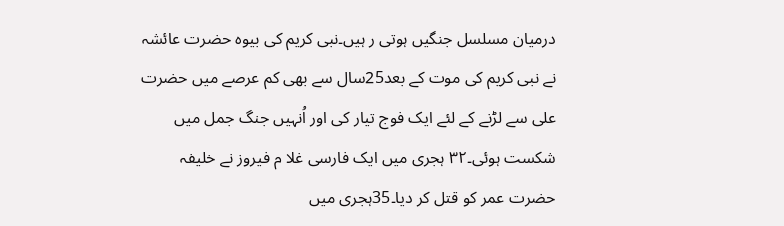درمیان مسلسل جنگیں ہوتی ر ہیں۔نبی کریم کی بیوہ حضرت عائشہ نے نبی کریم کی موت کے بعد25سال سے بھی کم عرصے میں حضرت علی سے لڑنے کے لئے ایک فوج تیار کی اور اُنہیں جنگ جمل میں شکست ہوئی۔۳۲ ہجری میں ایک فارسی غلا م فیروز نے خلیفہ حضرت عمر کو قتل کر دیا۔35ہجری میں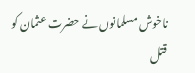ناخوش مسلمانوں نے حضرت عثمان کو قتل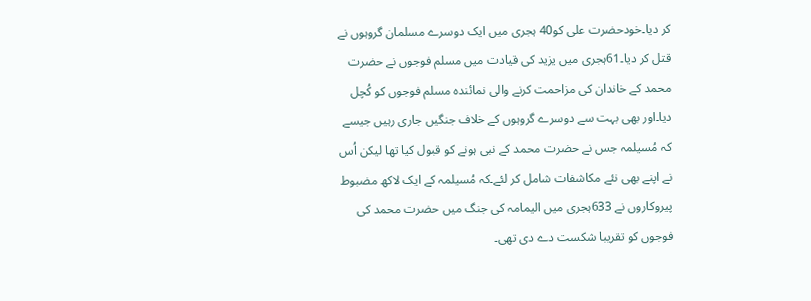کر دیا۔خودحضرت علی کو40 ہجری میں ایک دوسرے مسلمان گروہوں نے قتل کر دیا۔61ہجری میں یزید کی قیادت میں مسلم فوجوں نے حضرت محمد کے خاندان کی مزاحمت کرنے والی نمائندہ مسلم فوجوں کو کُچل دیا۔اور بھی بہت سے دوسرے گروہوں کے خلاف جنگیں جاری رہیں جیسے کہ مُسیلمہ جس نے حضرت محمد کے نبی ہونے کو قبول کیا تھا لیکن اُس نے اپنے بھی نئے مکاشفات شامل کر لئے۔کہ مُسیلمہ کے ایک لاکھ مضبوط پیروکاروں نے 633ہجری میں الیمامہ کی جنگ میں حضرت محمد کی فوجوں کو تقریبا شکست دے دی تھی۔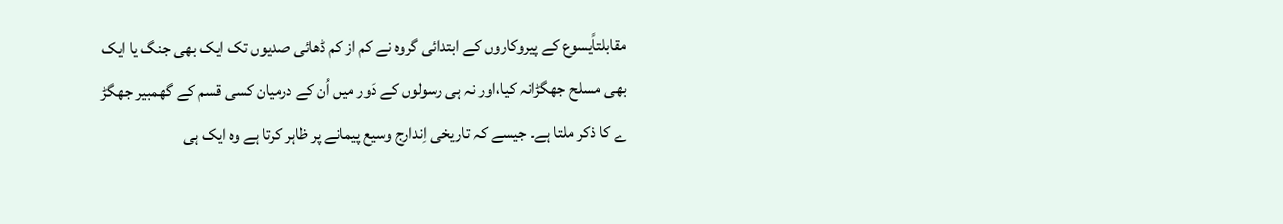مقابلتاًیسوع کے پیروکاروں کے ابتدائی گروہ نے کم از کم ڈھائی صدیوں تک ایک بھی جنگ یا ایک بھی مسلح جھگڑانہ کیا،اور نہ ہی رسولوں کے دَور میں اُن کے درمیان کسی قسم کے گھمبیر جھگڑ ے کا ذکر ملتا ہے۔ جیسے کہ تاریخی اِندارج وسیع پیمانے پر ظاہر کرتا ہے وہ ایک ہی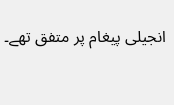انجیلی پیغام پر متفق تھے۔